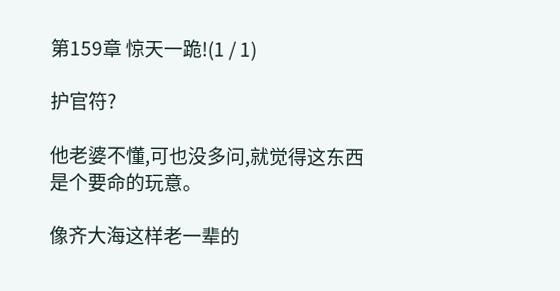第159章 惊天一跪!(1 / 1)

护官符?

他老婆不懂,可也没多问,就觉得这东西是个要命的玩意。

像齐大海这样老一辈的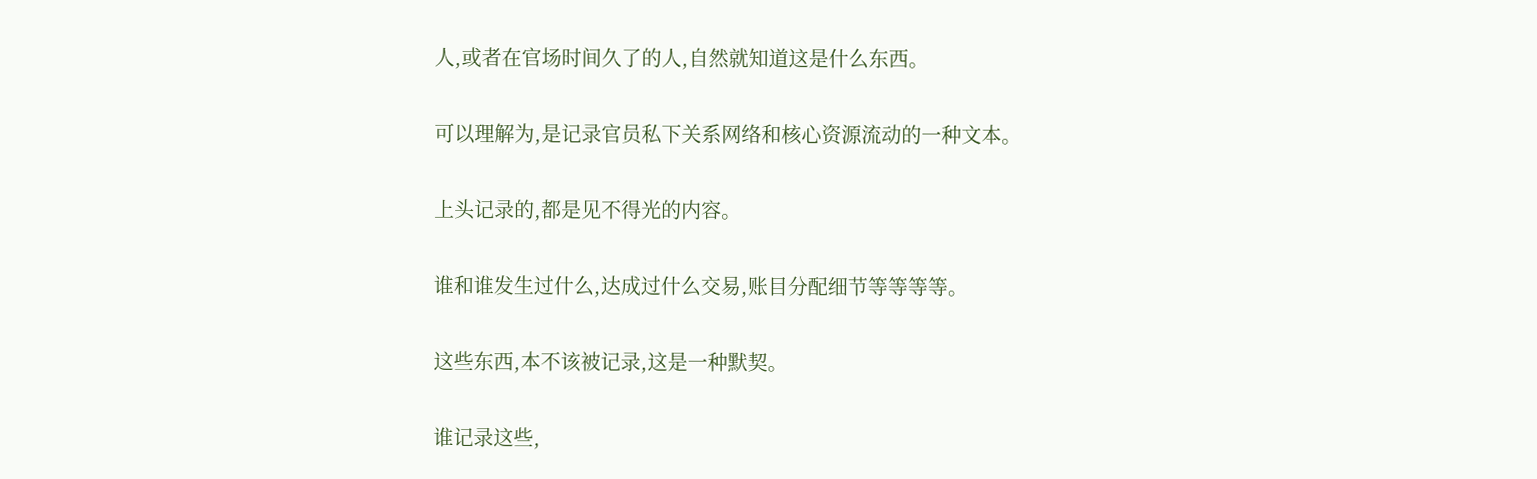人,或者在官场时间久了的人,自然就知道这是什么东西。

可以理解为,是记录官员私下关系网络和核心资源流动的一种文本。

上头记录的,都是见不得光的内容。

谁和谁发生过什么,达成过什么交易,账目分配细节等等等等。

这些东西,本不该被记录,这是一种默契。

谁记录这些,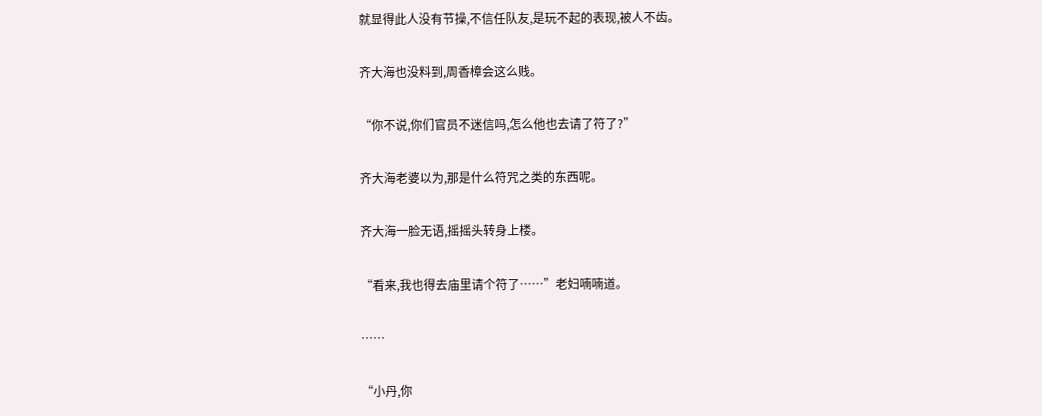就显得此人没有节操,不信任队友,是玩不起的表现,被人不齿。

齐大海也没料到,周香樟会这么贱。

“你不说,你们官员不迷信吗,怎么他也去请了符了?”

齐大海老婆以为,那是什么符咒之类的东西呢。

齐大海一脸无语,摇摇头转身上楼。

“看来,我也得去庙里请个符了……”老妇喃喃道。

……

“小丹,你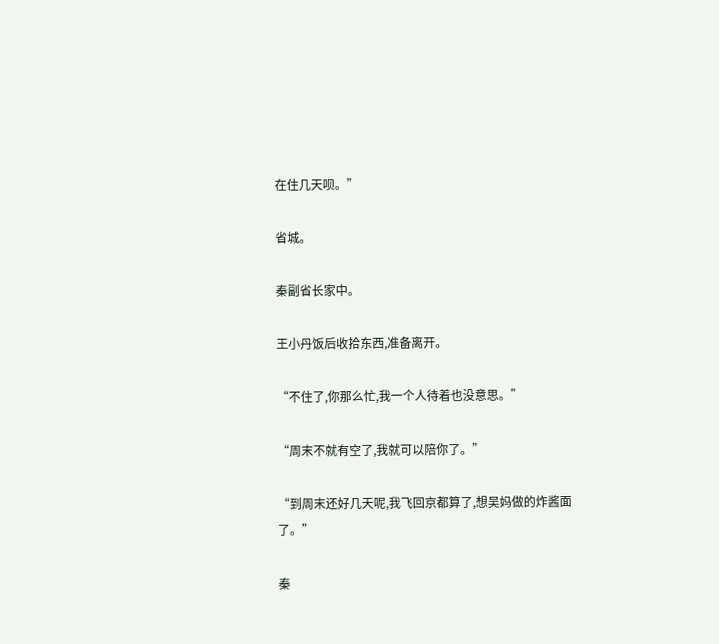在住几天呗。”

省城。

秦副省长家中。

王小丹饭后收拾东西,准备离开。

“不住了,你那么忙,我一个人待着也没意思。”

“周末不就有空了,我就可以陪你了。”

“到周末还好几天呢,我飞回京都算了,想吴妈做的炸酱面了。”

秦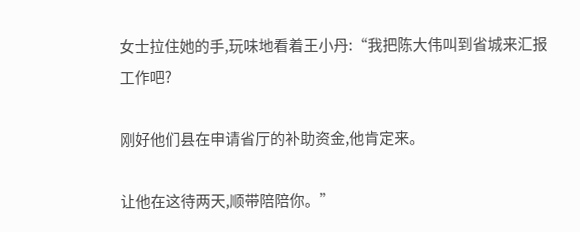女士拉住她的手,玩味地看着王小丹:“我把陈大伟叫到省城来汇报工作吧?

刚好他们县在申请省厅的补助资金,他肯定来。

让他在这待两天,顺带陪陪你。”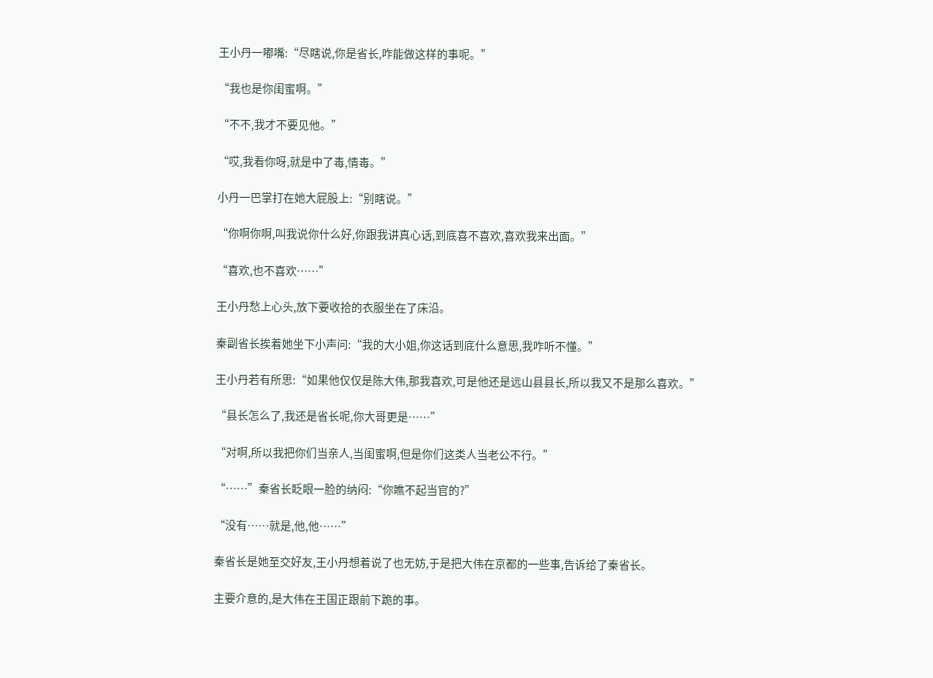王小丹一嘟嘴:“尽瞎说,你是省长,咋能做这样的事呢。”

“我也是你闺蜜啊。”

“不不,我才不要见他。”

“哎,我看你呀,就是中了毒,情毒。”

小丹一巴掌打在她大屁股上:“别瞎说。”

“你啊你啊,叫我说你什么好,你跟我讲真心话,到底喜不喜欢,喜欢我来出面。”

“喜欢,也不喜欢……”

王小丹愁上心头,放下要收拾的衣服坐在了床沿。

秦副省长挨着她坐下小声问:“我的大小姐,你这话到底什么意思,我咋听不懂。”

王小丹若有所思:“如果他仅仅是陈大伟,那我喜欢,可是他还是远山县县长,所以我又不是那么喜欢。”

“县长怎么了,我还是省长呢,你大哥更是……”

“对啊,所以我把你们当亲人,当闺蜜啊,但是你们这类人当老公不行。”

“……”秦省长眨眼一脸的纳闷:“你瞧不起当官的?”

“没有……就是,他,他……”

秦省长是她至交好友,王小丹想着说了也无妨,于是把大伟在京都的一些事,告诉给了秦省长。

主要介意的,是大伟在王国正跟前下跪的事。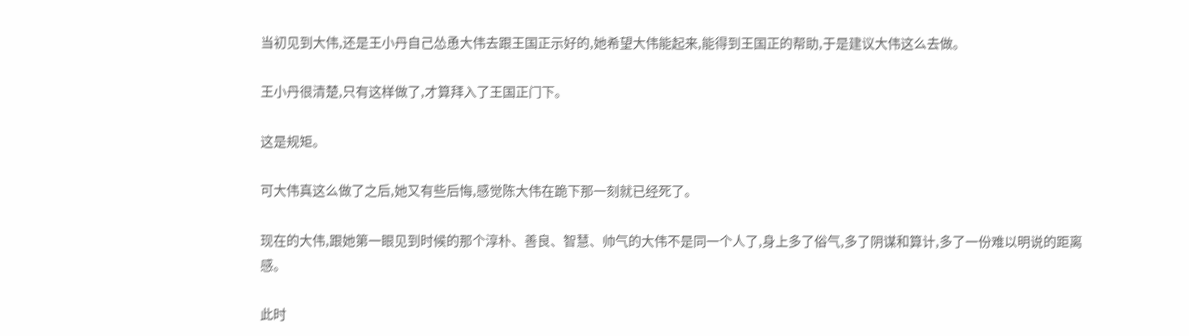当初见到大伟,还是王小丹自己怂恿大伟去跟王国正示好的,她希望大伟能起来,能得到王国正的帮助,于是建议大伟这么去做。

王小丹很清楚,只有这样做了,才算拜入了王国正门下。

这是规矩。

可大伟真这么做了之后,她又有些后悔,感觉陈大伟在跪下那一刻就已经死了。

现在的大伟,跟她第一眼见到时候的那个淳朴、善良、智慧、帅气的大伟不是同一个人了,身上多了俗气,多了阴谋和算计,多了一份难以明说的距离感。

此时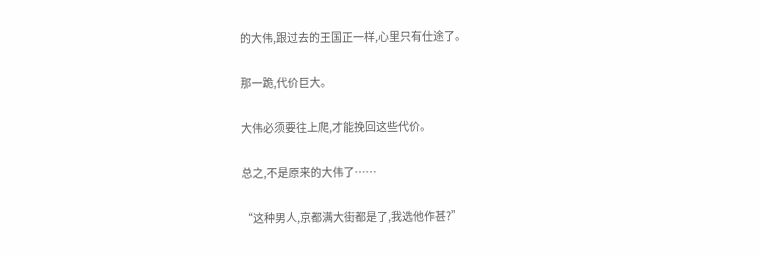的大伟,跟过去的王国正一样,心里只有仕途了。

那一跪,代价巨大。

大伟必须要往上爬,才能挽回这些代价。

总之,不是原来的大伟了……

“这种男人,京都满大街都是了,我选他作甚?”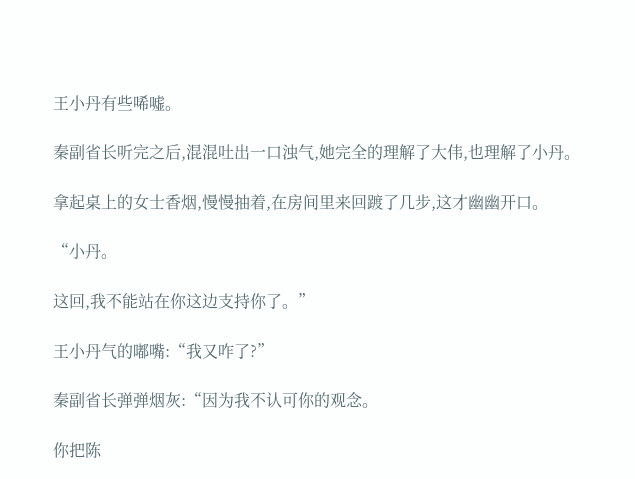王小丹有些唏嘘。

秦副省长听完之后,混混吐出一口浊气,她完全的理解了大伟,也理解了小丹。

拿起桌上的女士香烟,慢慢抽着,在房间里来回踱了几步,这才幽幽开口。

“小丹。

这回,我不能站在你这边支持你了。”

王小丹气的嘟嘴:“我又咋了?”

秦副省长弹弹烟灰:“因为我不认可你的观念。

你把陈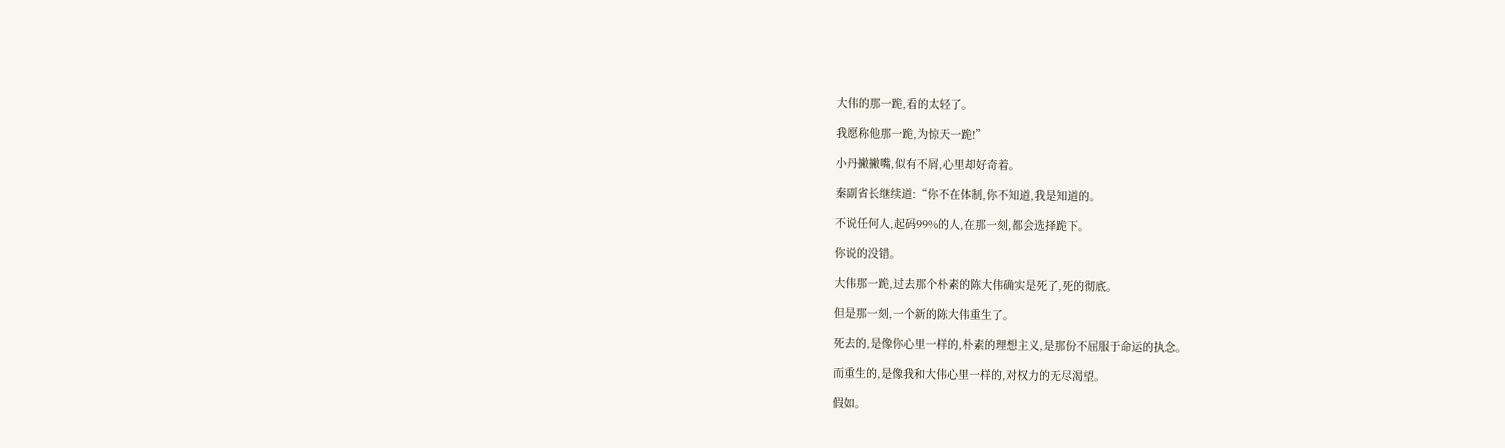大伟的那一跪,看的太轻了。

我愿称他那一跪,为惊天一跪!”

小丹撇撇嘴,似有不屑,心里却好奇着。

秦副省长继续道:“你不在体制,你不知道,我是知道的。

不说任何人,起码99%的人,在那一刻,都会选择跪下。

你说的没错。

大伟那一跪,过去那个朴素的陈大伟确实是死了,死的彻底。

但是那一刻,一个新的陈大伟重生了。

死去的,是像你心里一样的,朴素的理想主义,是那份不屈服于命运的执念。

而重生的,是像我和大伟心里一样的,对权力的无尽渴望。

假如。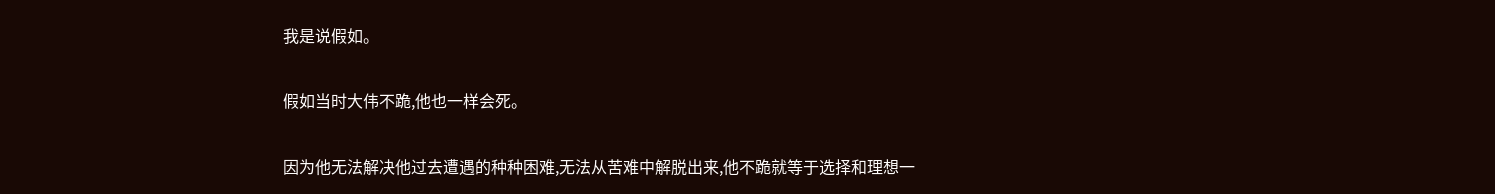我是说假如。

假如当时大伟不跪,他也一样会死。

因为他无法解决他过去遭遇的种种困难,无法从苦难中解脱出来,他不跪就等于选择和理想一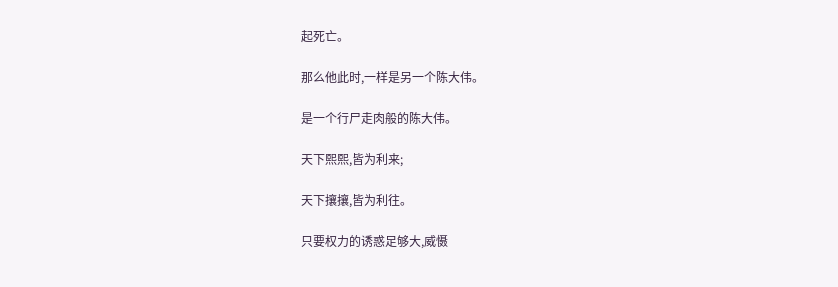起死亡。

那么他此时,一样是另一个陈大伟。

是一个行尸走肉般的陈大伟。

天下熙熙,皆为利来;

天下攘攘,皆为利往。

只要权力的诱惑足够大,威慑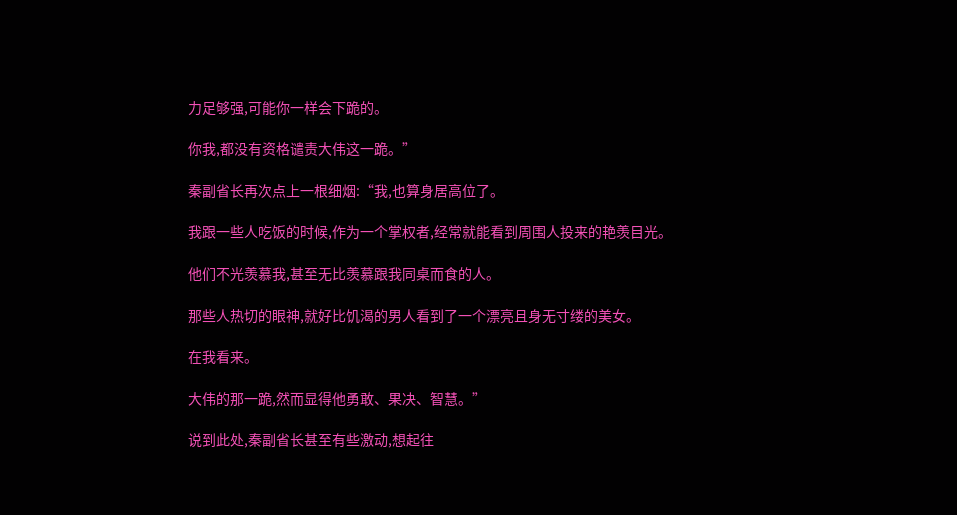力足够强,可能你一样会下跪的。

你我,都没有资格谴责大伟这一跪。”

秦副省长再次点上一根细烟:“我,也算身居高位了。

我跟一些人吃饭的时候,作为一个掌权者,经常就能看到周围人投来的艳羡目光。

他们不光羡慕我,甚至无比羡慕跟我同桌而食的人。

那些人热切的眼神,就好比饥渴的男人看到了一个漂亮且身无寸缕的美女。

在我看来。

大伟的那一跪,然而显得他勇敢、果决、智慧。”

说到此处,秦副省长甚至有些激动,想起往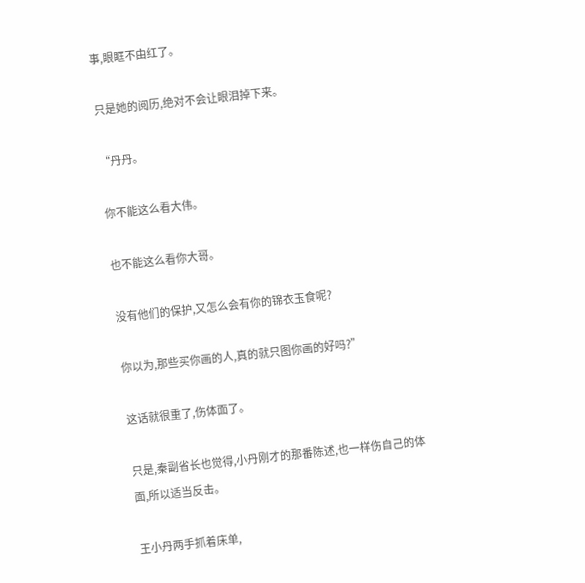事,眼眶不由红了。

只是她的阅历,绝对不会让眼泪掉下来。

“丹丹。

你不能这么看大伟。

也不能这么看你大哥。

没有他们的保护,又怎么会有你的锦衣玉食呢?

你以为,那些买你画的人,真的就只图你画的好吗?”

这话就很重了,伤体面了。

只是,秦副省长也觉得,小丹刚才的那番陈述,也一样伤自己的体面,所以适当反击。

王小丹两手抓着床单,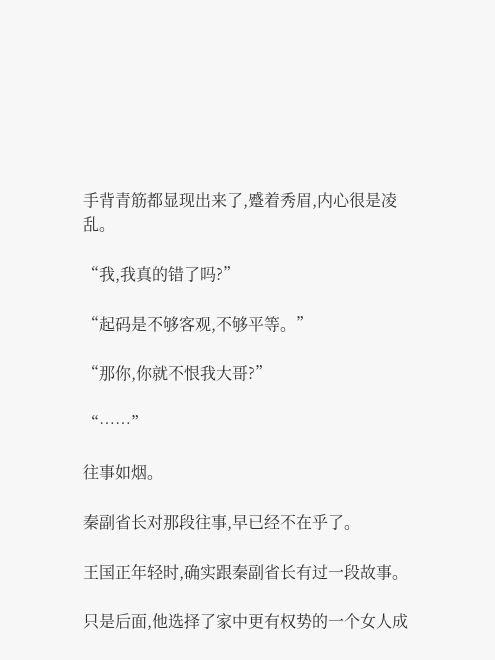手背青筋都显现出来了,蹙着秀眉,内心很是凌乱。

“我,我真的错了吗?”

“起码是不够客观,不够平等。”

“那你,你就不恨我大哥?”

“……”

往事如烟。

秦副省长对那段往事,早已经不在乎了。

王国正年轻时,确实跟秦副省长有过一段故事。

只是后面,他选择了家中更有权势的一个女人成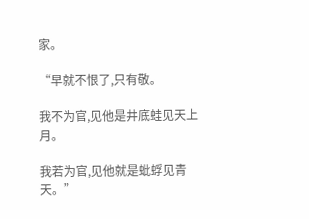家。

“早就不恨了,只有敬。

我不为官,见他是井底蛙见天上月。

我若为官,见他就是蚍蜉见青天。”